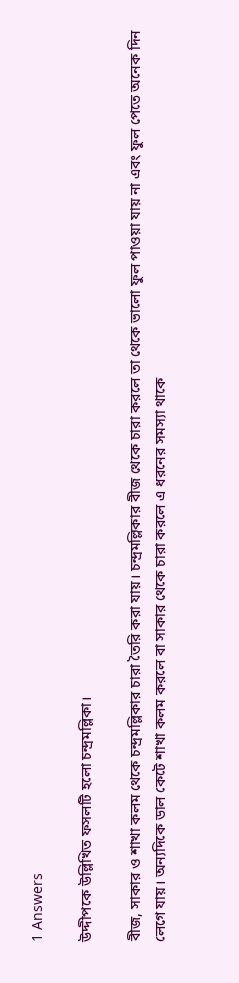1 Answers

উদ্দীপকে উল্লিখিত ফসলটি হলো চন্দ্রমল্লিকা।

বীজ, সাকার ও শাখা কলম থেকে চন্দ্রমল্লিকার চারা তৈরি করা যায়। চন্দ্রমল্লিকার বীজ থেকে চারা করলে তা থেকে ভালো ফুল পাওয়া যায় না এবং ফুল পেতে অনেক দিন লেগে যায়। অন্যদিকে ডাল কেটে শাখা কলম করলে বা সাকার থেকে চারা করলে এ ধরনের সমস্যা থাকে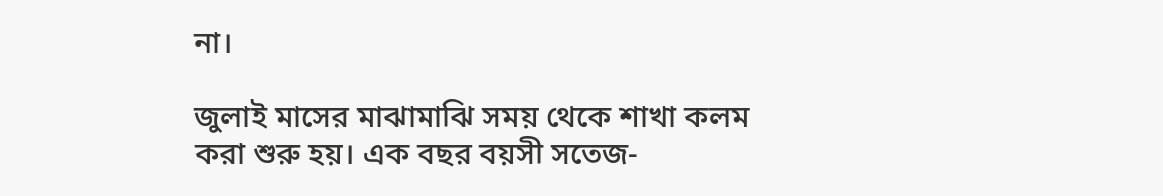না।

জুলাই মাসের মাঝামাঝি সময় থেকে শাখা কলম করা শুরু হয়। এক বছর বয়সী সতেজ-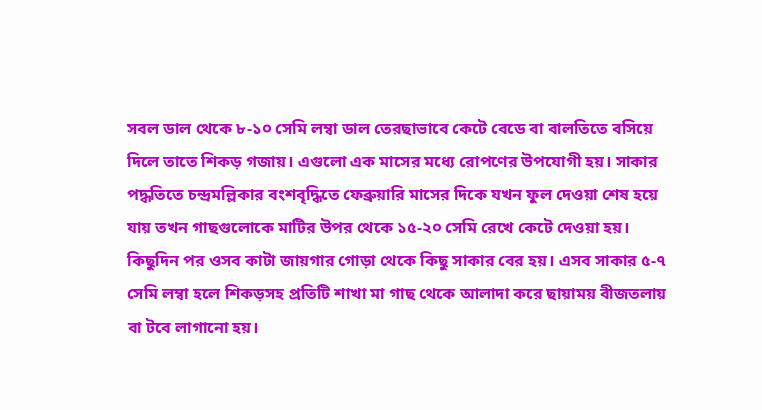সবল ডাল থেকে ৮-১০ সেমি লম্বা ডাল তেরছাভাবে কেটে বেডে বা বালতিতে বসিয়ে দিলে তাতে শিকড় গজায়। এগুলো এক মাসের মধ্যে রোপণের উপযোগী হয়। সাকার পদ্ধতিতে চন্দ্রমল্লিকার বংশবৃদ্ধিতে ফেব্রুয়ারি মাসের দিকে যখন ফুল দেওয়া শেষ হয়ে যায় তখন গাছগুলোকে মাটির উপর থেকে ১৫-২০ সেমি রেখে কেটে দেওয়া হয়। কিছুদিন পর ওসব কাটা জায়গার গোড়া থেকে কিছু সাকার বের হয়। এসব সাকার ৫-৭ সেমি লম্বা হলে শিকড়সহ প্রতিটি শাখা মা গাছ থেকে আলাদা করে ছায়াময় বীজতলায় বা টবে লাগানো হয়।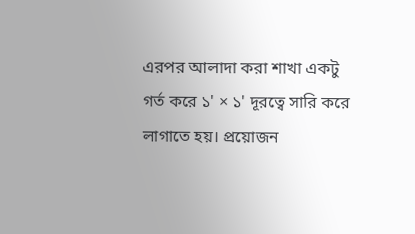এরপর আলাদা করা শাখা একটু গর্ত করে ১' × ১' দূরত্বে সারি করে লাগাতে হয়। প্রয়োজন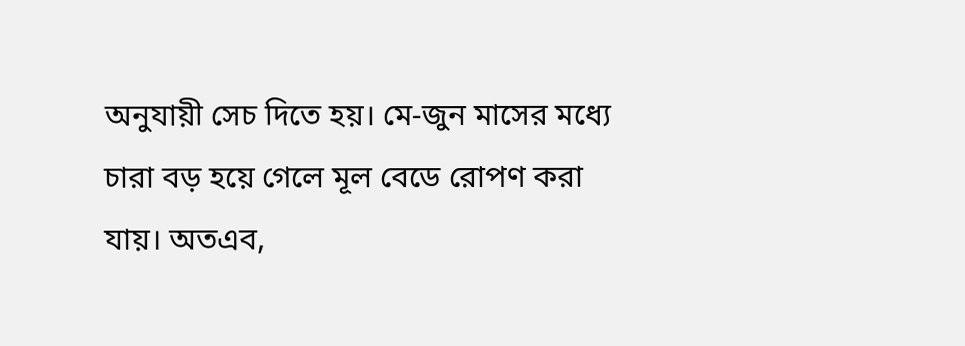অনুযায়ী সেচ দিতে হয়। মে-জুন মাসের মধ্যে চারা বড় হয়ে গেলে মূল বেডে রোপণ করা যায়। অতএব,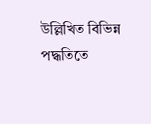উল্লিখিত বিভিন্ন পদ্ধতিতে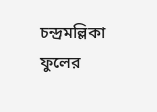চন্দ্রমল্লিকা ফুলের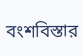বংশবিস্তার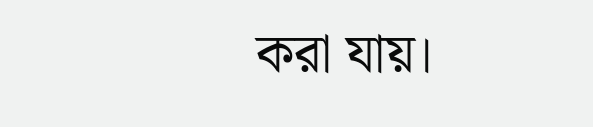করা যায়।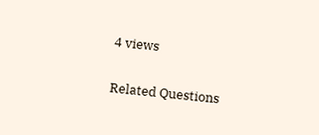4 views

Related Questions